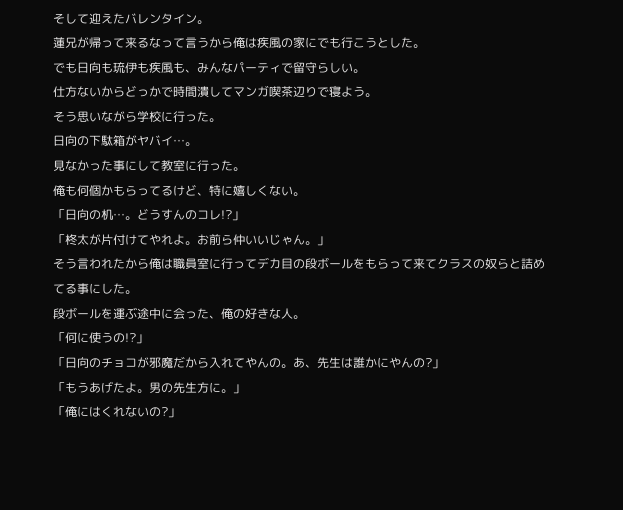そして迎えたバレンタイン。
蓮兄が帰って来るなって言うから俺は疾風の家にでも行こうとした。
でも日向も琉伊も疾風も、みんなパーティで留守らしい。
仕方ないからどっかで時間潰してマンガ喫茶辺りで寝よう。
そう思いながら学校に行った。
日向の下駄箱がヤバイ…。
見なかった事にして教室に行った。
俺も何個かもらってるけど、特に嬉しくない。
「日向の机…。どうすんのコレ!?」
「柊太が片付けてやれよ。お前ら仲いいじゃん。」
そう言われたから俺は職員室に行ってデカ目の段ボールをもらって来てクラスの奴らと詰めてる事にした。
段ボールを運ぶ途中に会った、俺の好きな人。
「何に使うの!?」
「日向のチョコが邪魔だから入れてやんの。あ、先生は誰かにやんの?」
「もうあげたよ。男の先生方に。」
「俺にはくれないの?」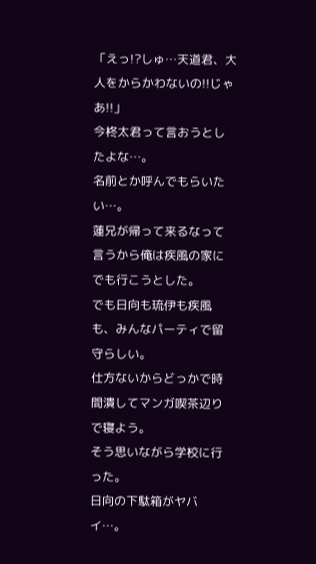「えっ!?しゅ…天道君、大人をからかわないの!!じゃあ!!」
今柊太君って言おうとしたよな…。
名前とか呼んでもらいたい…。
蓮兄が帰って来るなって言うから俺は疾風の家にでも行こうとした。
でも日向も琉伊も疾風も、みんなパーティで留守らしい。
仕方ないからどっかで時間潰してマンガ喫茶辺りで寝よう。
そう思いながら学校に行った。
日向の下駄箱がヤバイ…。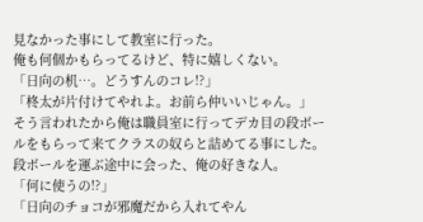見なかった事にして教室に行った。
俺も何個かもらってるけど、特に嬉しくない。
「日向の机…。どうすんのコレ!?」
「柊太が片付けてやれよ。お前ら仲いいじゃん。」
そう言われたから俺は職員室に行ってデカ目の段ボールをもらって来てクラスの奴らと詰めてる事にした。
段ボールを運ぶ途中に会った、俺の好きな人。
「何に使うの!?」
「日向のチョコが邪魔だから入れてやん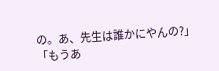の。あ、先生は誰かにやんの?」
「もうあ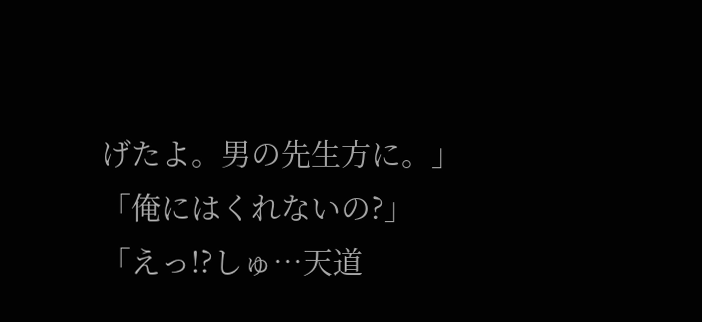げたよ。男の先生方に。」
「俺にはくれないの?」
「えっ!?しゅ…天道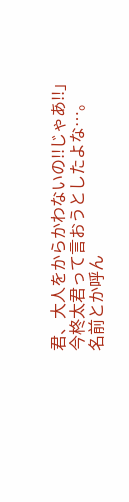君、大人をからかわないの!!じゃあ!!」
今柊太君って言おうとしたよな…。
名前とか呼ん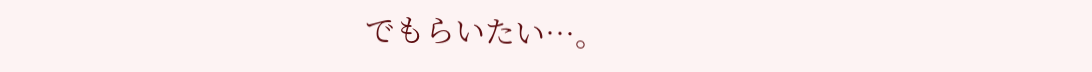でもらいたい…。